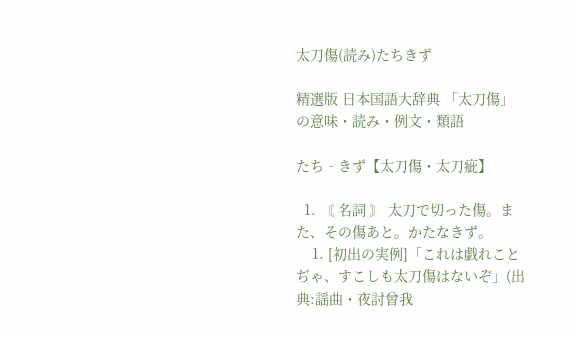太刀傷(読み)たちきず

精選版 日本国語大辞典 「太刀傷」の意味・読み・例文・類語

たち‐きず【太刀傷・太刀疵】

  1. 〘 名詞 〙 太刀で切った傷。また、その傷あと。かたなきず。
    1. [初出の実例]「これは戯れことぢゃ、すこしも太刀傷はないぞ」(出典:謡曲・夜討曾我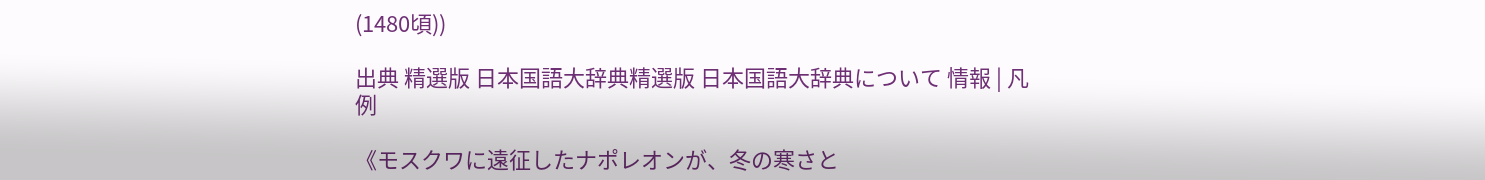(1480頃))

出典 精選版 日本国語大辞典精選版 日本国語大辞典について 情報 | 凡例

《モスクワに遠征したナポレオンが、冬の寒さと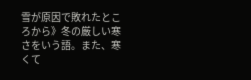雪が原因で敗れたところから》冬の厳しい寒さをいう語。また、寒くて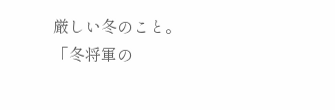厳しい冬のこと。「冬将軍の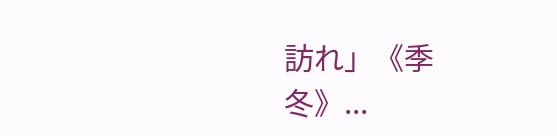訪れ」《季 冬》...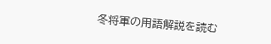冬将軍の用語解説を読む